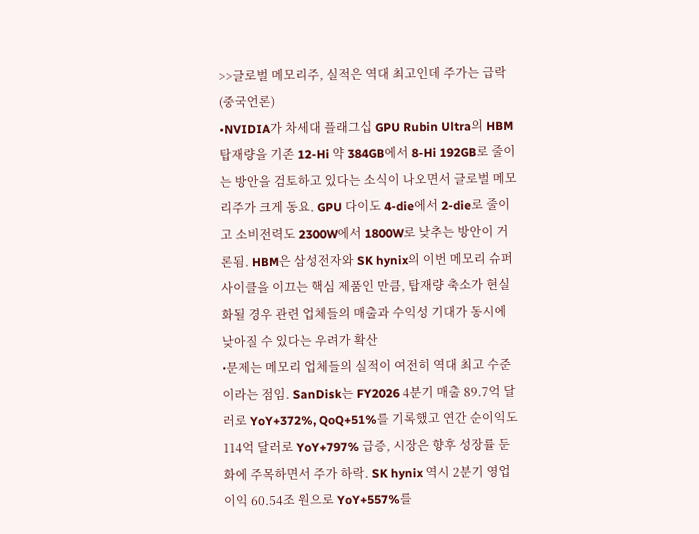>>글로벌 메모리주, 실적은 역대 최고인데 주가는 급락 (중국언론)
•NVIDIA가 차세대 플래그십 GPU Rubin Ultra의 HBM 탑재량을 기존 12-Hi 약 384GB에서 8-Hi 192GB로 줄이는 방안을 검토하고 있다는 소식이 나오면서 글로벌 메모리주가 크게 동요. GPU 다이도 4-die에서 2-die로 줄이고 소비전력도 2300W에서 1800W로 낮추는 방안이 거론됨. HBM은 삼성전자와 SK hynix의 이번 메모리 슈퍼사이클을 이끄는 핵심 제품인 만큼, 탑재량 축소가 현실화될 경우 관련 업체들의 매출과 수익성 기대가 동시에 낮아질 수 있다는 우려가 확산
•문제는 메모리 업체들의 실적이 여전히 역대 최고 수준이라는 점임. SanDisk는 FY2026 4분기 매출 89.7억 달러로 YoY+372%, QoQ+51%를 기록했고 연간 순이익도 114억 달러로 YoY+797% 급증, 시장은 향후 성장률 둔화에 주목하면서 주가 하락. SK hynix 역시 2분기 영업이익 60.54조 원으로 YoY+557%를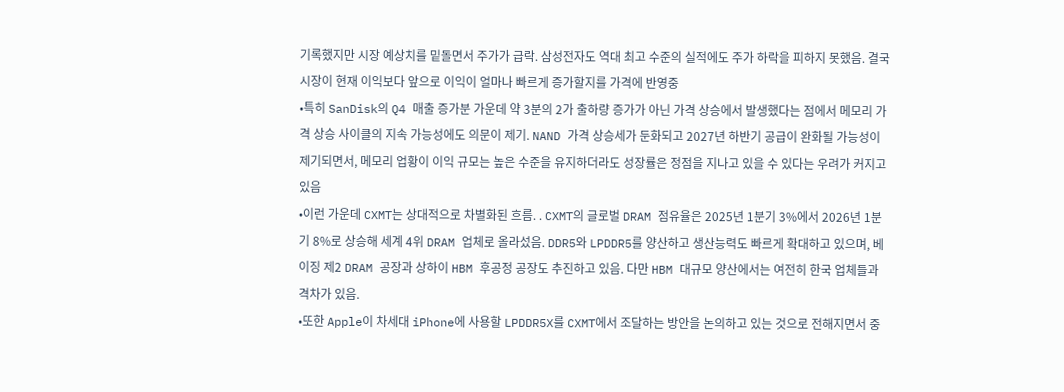기록했지만 시장 예상치를 밑돌면서 주가가 급락. 삼성전자도 역대 최고 수준의 실적에도 주가 하락을 피하지 못했음. 결국 시장이 현재 이익보다 앞으로 이익이 얼마나 빠르게 증가할지를 가격에 반영중
•특히 SanDisk의 Q4 매출 증가분 가운데 약 3분의 2가 출하량 증가가 아닌 가격 상승에서 발생했다는 점에서 메모리 가격 상승 사이클의 지속 가능성에도 의문이 제기. NAND 가격 상승세가 둔화되고 2027년 하반기 공급이 완화될 가능성이 제기되면서, 메모리 업황이 이익 규모는 높은 수준을 유지하더라도 성장률은 정점을 지나고 있을 수 있다는 우려가 커지고 있음
•이런 가운데 CXMT는 상대적으로 차별화된 흐름. . CXMT의 글로벌 DRAM 점유율은 2025년 1분기 3%에서 2026년 1분기 8%로 상승해 세계 4위 DRAM 업체로 올라섰음. DDR5와 LPDDR5를 양산하고 생산능력도 빠르게 확대하고 있으며, 베이징 제2 DRAM 공장과 상하이 HBM 후공정 공장도 추진하고 있음. 다만 HBM 대규모 양산에서는 여전히 한국 업체들과 격차가 있음.
•또한 Apple이 차세대 iPhone에 사용할 LPDDR5X를 CXMT에서 조달하는 방안을 논의하고 있는 것으로 전해지면서 중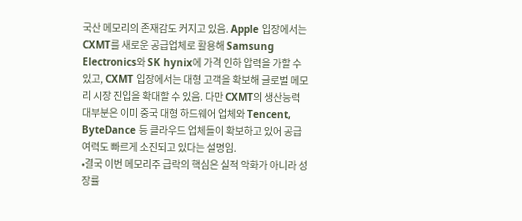국산 메모리의 존재감도 커지고 있음. Apple 입장에서는 CXMT를 새로운 공급업체로 활용해 Samsung Electronics와 SK hynix에 가격 인하 압력을 가할 수 있고, CXMT 입장에서는 대형 고객을 확보해 글로벌 메모리 시장 진입을 확대할 수 있음. 다만 CXMT의 생산능력 대부분은 이미 중국 대형 하드웨어 업체와 Tencent, ByteDance 등 클라우드 업체들이 확보하고 있어 공급 여력도 빠르게 소진되고 있다는 설명임.
•결국 이번 메모리주 급락의 핵심은 실적 악화가 아니라 성장률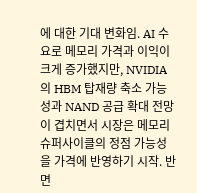에 대한 기대 변화임. AI 수요로 메모리 가격과 이익이 크게 증가했지만, NVIDIA의 HBM 탑재량 축소 가능성과 NAND 공급 확대 전망이 겹치면서 시장은 메모리 슈퍼사이클의 정점 가능성을 가격에 반영하기 시작. 반면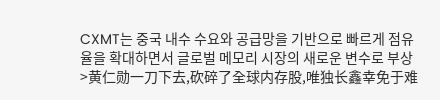CXMT는 중국 내수 수요와 공급망을 기반으로 빠르게 점유율을 확대하면서 글로벌 메모리 시장의 새로운 변수로 부상
>黄仁勋一刀下去,砍碎了全球内存股,唯独长鑫幸免于难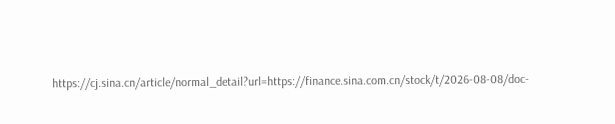https://cj.sina.cn/article/normal_detail?url=https://finance.sina.com.cn/stock/t/2026-08-08/doc-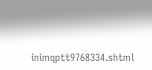inimqptt9768334.shtml